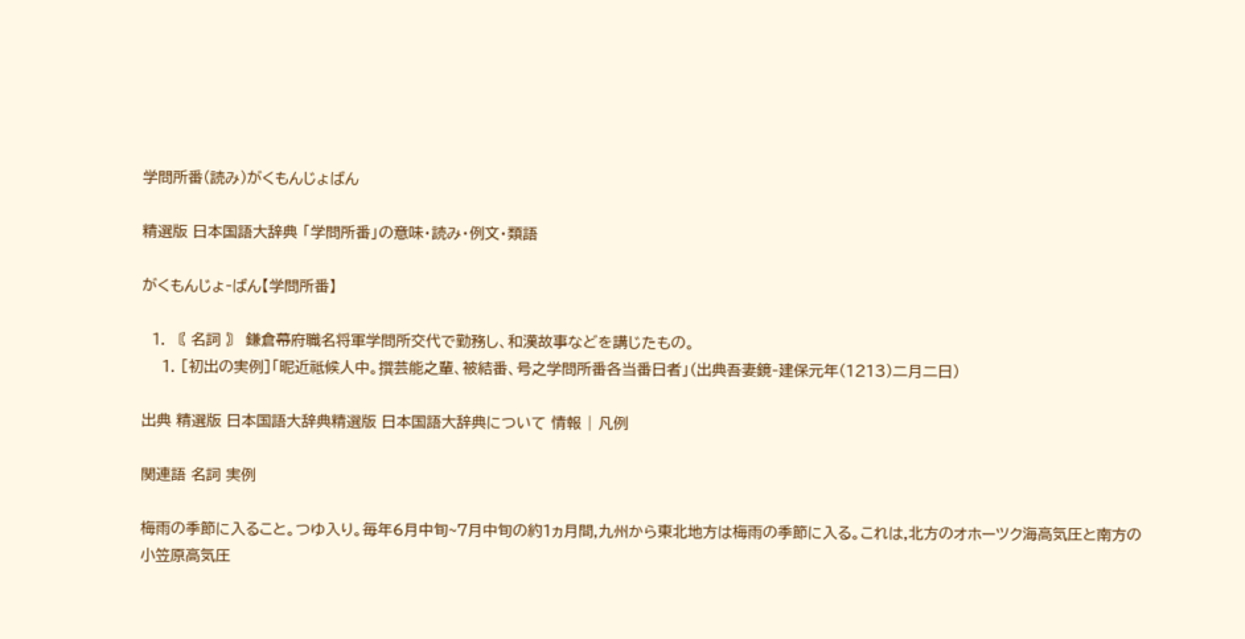学問所番(読み)がくもんじょばん

精選版 日本国語大辞典 「学問所番」の意味・読み・例文・類語

がくもんじょ‐ばん【学問所番】

  1. 〘 名詞 〙 鎌倉幕府職名将軍学問所交代で勤務し、和漢故事などを講じたもの。
    1. [初出の実例]「昵近祗候人中。撰芸能之輩、被結番、号之学問所番各当番日者」(出典吾妻鏡‐建保元年(1213)二月二日)

出典 精選版 日本国語大辞典精選版 日本国語大辞典について 情報 | 凡例

関連語 名詞 実例

梅雨の季節に入ること。つゆ入り。毎年6月中旬~7月中旬の約1ヵ月間,九州から東北地方は梅雨の季節に入る。これは,北方のオホーツク海高気圧と南方の小笠原高気圧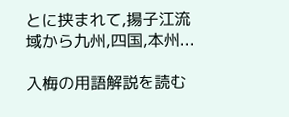とに挟まれて,揚子江流域から九州,四国,本州...

入梅の用語解説を読む